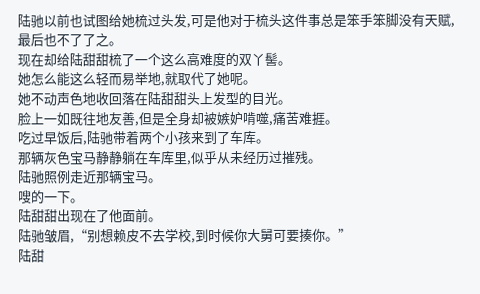陆驰以前也试图给她梳过头发,可是他对于梳头这件事总是笨手笨脚没有天赋,最后也不了了之。
现在却给陆甜甜梳了一个这么高难度的双丫髻。
她怎么能这么轻而易举地,就取代了她呢。
她不动声色地收回落在陆甜甜头上发型的目光。
脸上一如既往地友善,但是全身却被嫉妒啃噬,痛苦难捱。
吃过早饭后,陆驰带着两个小孩来到了车库。
那辆灰色宝马静静躺在车库里,似乎从未经历过摧残。
陆驰照例走近那辆宝马。
嗖的一下。
陆甜甜出现在了他面前。
陆驰皱眉,“别想赖皮不去学校,到时候你大舅可要揍你。”
陆甜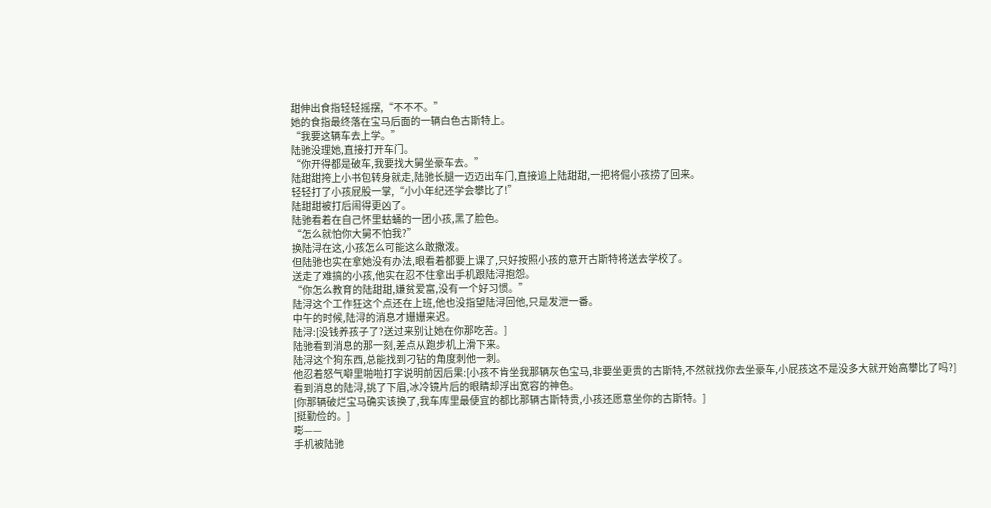甜伸出食指轻轻摇摆,“不不不。”
她的食指最终落在宝马后面的一辆白色古斯特上。
“我要这辆车去上学。”
陆驰没理她,直接打开车门。
“你开得都是破车,我要找大舅坐豪车去。”
陆甜甜挎上小书包转身就走,陆驰长腿一迈迈出车门,直接追上陆甜甜,一把将倔小孩捞了回来。
轻轻打了小孩屁股一掌,“小小年纪还学会攀比了!”
陆甜甜被打后闹得更凶了。
陆驰看着在自己怀里蛄蛹的一团小孩,黑了脸色。
“怎么就怕你大舅不怕我?”
换陆浔在这,小孩怎么可能这么敢撒泼。
但陆驰也实在拿她没有办法,眼看着都要上课了,只好按照小孩的意开古斯特将送去学校了。
送走了难搞的小孩,他实在忍不住拿出手机跟陆浔抱怨。
“你怎么教育的陆甜甜,嫌贫爱富,没有一个好习惯。”
陆浔这个工作狂这个点还在上班,他也没指望陆浔回他,只是发泄一番。
中午的时候,陆浔的消息才姗姗来迟。
陆浔:[没钱养孩子了?送过来别让她在你那吃苦。]
陆驰看到消息的那一刻,差点从跑步机上滑下来。
陆浔这个狗东西,总能找到刁钻的角度刺他一刺。
他忍着怒气噼里啪啦打字说明前因后果:[小孩不肯坐我那辆灰色宝马,非要坐更贵的古斯特,不然就找你去坐豪车,小屁孩这不是没多大就开始高攀比了吗?]
看到消息的陆浔,挑了下眉,冰冷镜片后的眼睛却浮出宽容的神色。
[你那辆破烂宝马确实该换了,我车库里最便宜的都比那辆古斯特贵,小孩还愿意坐你的古斯特。]
[挺勤俭的。]
嘭——
手机被陆驰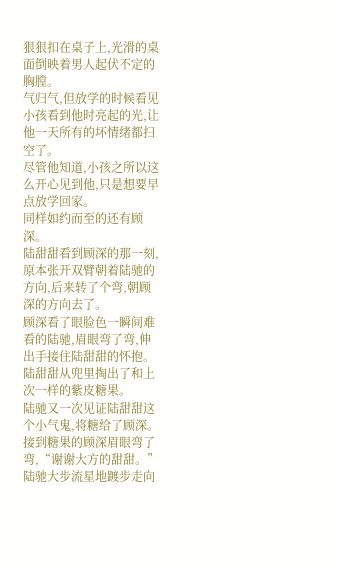狠狠扣在桌子上,光滑的桌面倒映着男人起伏不定的胸膛。
气归气,但放学的时候看见小孩看到他时亮起的光,让他一天所有的坏情绪都扫空了。
尽管他知道,小孩之所以这么开心见到他,只是想要早点放学回家。
同样如约而至的还有顾深。
陆甜甜看到顾深的那一刻,原本张开双臂朝着陆驰的方向,后来转了个弯,朝顾深的方向去了。
顾深看了眼脸色一瞬间难看的陆驰,眉眼弯了弯,伸出手接住陆甜甜的怀抱。
陆甜甜从兜里掏出了和上次一样的紫皮糖果。
陆驰又一次见证陆甜甜这个小气鬼,将糖给了顾深。
接到糖果的顾深眉眼弯了弯,“谢谢大方的甜甜。”
陆驰大步流星地踱步走向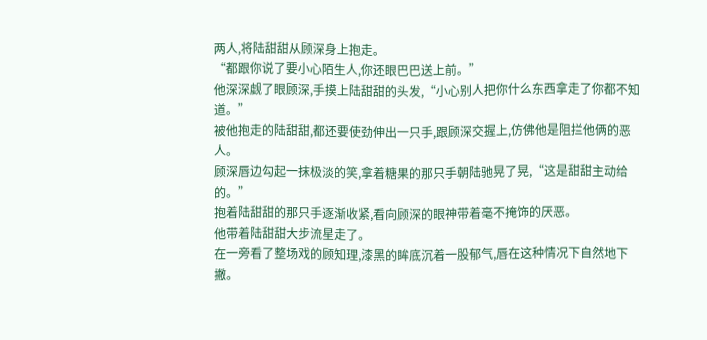两人,将陆甜甜从顾深身上抱走。
“都跟你说了要小心陌生人,你还眼巴巴送上前。”
他深深觑了眼顾深,手摸上陆甜甜的头发,“小心别人把你什么东西拿走了你都不知道。”
被他抱走的陆甜甜,都还要使劲伸出一只手,跟顾深交握上,仿佛他是阻拦他俩的恶人。
顾深唇边勾起一抹极淡的笑,拿着糖果的那只手朝陆驰晃了晃,“这是甜甜主动给的。”
抱着陆甜甜的那只手逐渐收紧,看向顾深的眼神带着毫不掩饰的厌恶。
他带着陆甜甜大步流星走了。
在一旁看了整场戏的顾知理,漆黑的眸底沉着一股郁气,唇在这种情况下自然地下撇。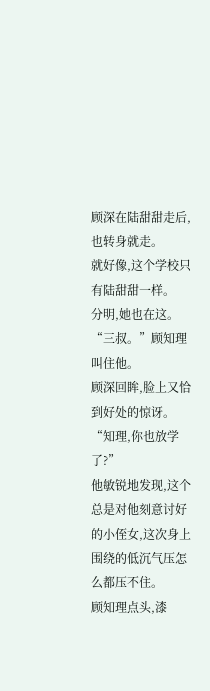顾深在陆甜甜走后,也转身就走。
就好像,这个学校只有陆甜甜一样。
分明,她也在这。
“三叔。”顾知理叫住他。
顾深回眸,脸上又恰到好处的惊讶。
“知理,你也放学了?”
他敏锐地发现,这个总是对他刻意讨好的小侄女,这次身上围绕的低沉气压怎么都压不住。
顾知理点头,漆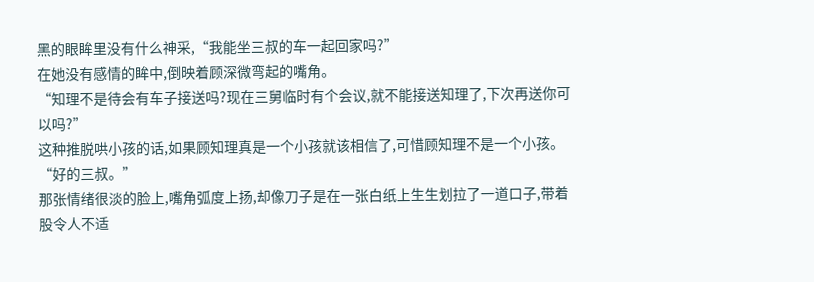黑的眼眸里没有什么神采,“我能坐三叔的车一起回家吗?”
在她没有感情的眸中,倒映着顾深微弯起的嘴角。
“知理不是待会有车子接送吗?现在三舅临时有个会议,就不能接送知理了,下次再送你可以吗?”
这种推脱哄小孩的话,如果顾知理真是一个小孩就该相信了,可惜顾知理不是一个小孩。
“好的三叔。”
那张情绪很淡的脸上,嘴角弧度上扬,却像刀子是在一张白纸上生生划拉了一道口子,带着股令人不适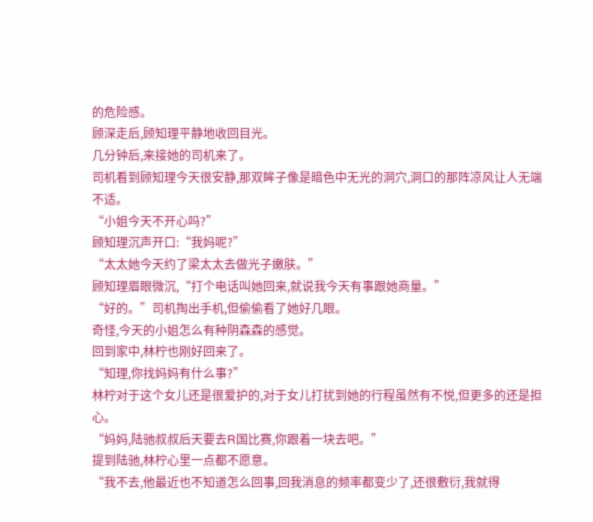的危险感。
顾深走后,顾知理平静地收回目光。
几分钟后,来接她的司机来了。
司机看到顾知理今天很安静,那双眸子像是暗色中无光的洞穴,洞口的那阵凉风让人无端不适。
“小姐今天不开心吗?”
顾知理沉声开口:“我妈呢?”
“太太她今天约了梁太太去做光子嫩肤。”
顾知理眉眼微沉,“打个电话叫她回来,就说我今天有事跟她商量。”
“好的。”司机掏出手机,但偷偷看了她好几眼。
奇怪,今天的小姐怎么有种阴森森的感觉。
回到家中,林柠也刚好回来了。
“知理,你找妈妈有什么事?”
林柠对于这个女儿还是很爱护的,对于女儿打扰到她的行程虽然有不悦,但更多的还是担心。
“妈妈,陆驰叔叔后天要去R国比赛,你跟着一块去吧。”
提到陆驰,林柠心里一点都不愿意。
“我不去,他最近也不知道怎么回事,回我消息的频率都变少了,还很敷衍,我就得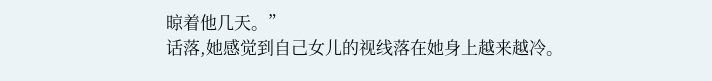晾着他几天。”
话落,她感觉到自己女儿的视线落在她身上越来越冷。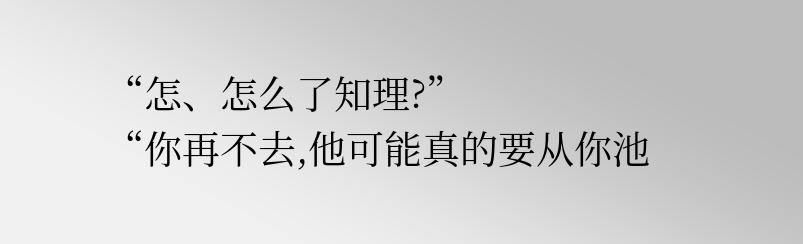“怎、怎么了知理?”
“你再不去,他可能真的要从你池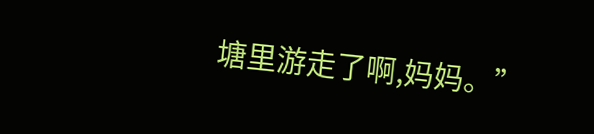塘里游走了啊,妈妈。”